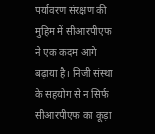पर्यावरण संरक्षण की मुहिम में सीआरपीएफ ने एक कदम आगे बढ़ाया है। निजी संस्था के सहयोग से न सिर्फ सीआरपीएफ का कूड़ा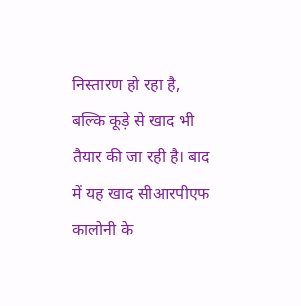निस्तारण हो रहा है, बल्कि कूड़े से खाद भी तैयार की जा रही है। बाद में यह खाद सीआरपीएफ कालोनी के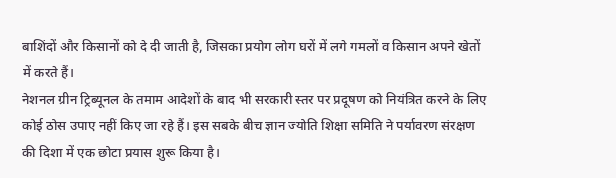बाशिंदों और किसानों को दे दी जाती है, जिसका प्रयोग लोग घरों में लगे गमलों व किसान अपने खेतों में करते हैं।
नेशनल ग्रीन ट्रिब्यूनल के तमाम आदेशों के बाद भी सरकारी स्तर पर प्रदूषण को नियंत्रित करने के लिए कोई ठोस उपाए नहीं किए जा रहे हैं। इस सबके बीच ज्ञान ज्योति शिक्षा समिति ने पर्यावरण संरक्षण की दिशा में एक छोटा प्रयास शुरू किया है।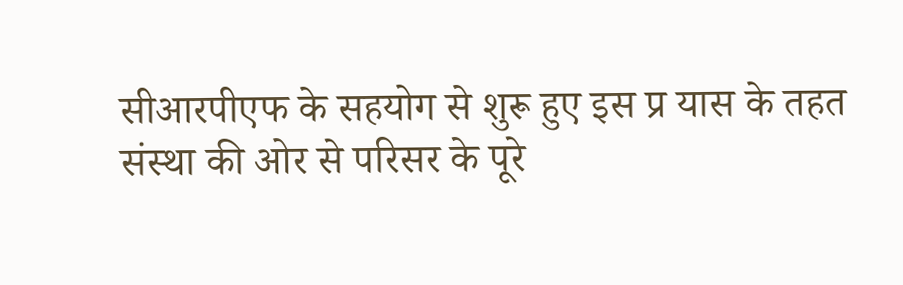सीआरपीएफ के सहयोग से शुरू हुए इस प्र यास के तहत संस्था की ओर से परिसर के पूरे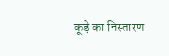कूड़े का निस्तारण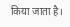किया जाता है।